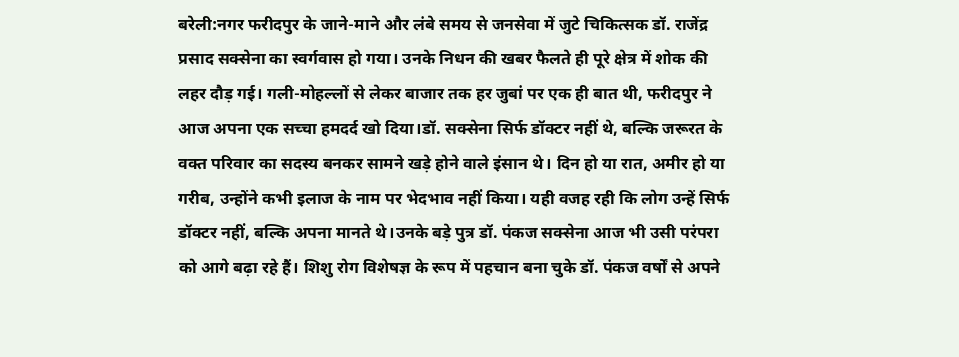बरेली:नगर फरीदपुर के जाने-माने और लंबे समय से जनसेवा में जुटे चिकित्सक डॉ. राजेंद्र प्रसाद सक्सेना का स्वर्गवास हो गया। उनके निधन की खबर फैलते ही पूरे क्षेत्र में शोक की लहर दौड़ गई। गली-मोहल्लों से लेकर बाजार तक हर जुबां पर एक ही बात थी, फरीदपुर ने आज अपना एक सच्चा हमदर्द खो दिया।डॉ. सक्सेना सिर्फ डॉक्टर नहीं थे, बल्कि जरूरत के वक्त परिवार का सदस्य बनकर सामने खड़े होने वाले इंसान थे। दिन हो या रात, अमीर हो या गरीब, उन्होंने कभी इलाज के नाम पर भेदभाव नहीं किया। यही वजह रही कि लोग उन्हें सिर्फ डॉक्टर नहीं, बल्कि अपना मानते थे।उनके बड़े पुत्र डॉ. पंकज सक्सेना आज भी उसी परंपरा को आगे बढ़ा रहे हैं। शिशु रोग विशेषज्ञ के रूप में पहचान बना चुके डॉ. पंकज वर्षों से अपने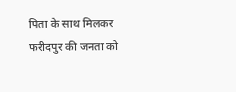पिता के साथ मिलकर फरीदपुर की जनता को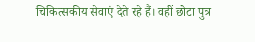चिकित्सकीय सेवाएं देते रहे हैं। वहीं छोटा पुत्र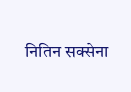नितिन सक्सेना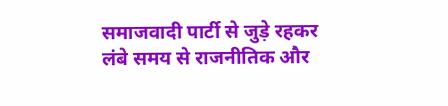समाजवादी पार्टी से जुड़े रहकर लंबे समय से राजनीतिक और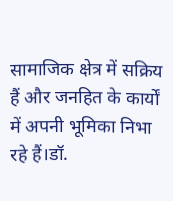सामाजिक क्षेत्र में सक्रिय हैं और जनहित के कार्यों में अपनी भूमिका निभा रहे हैं।डॉ.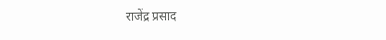राजेंद्र प्रसाद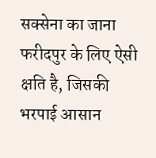सक्सेना का जाना फरीदपुर के लिए ऐसी क्षति है, जिसकी भरपाई आसान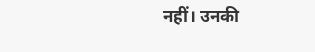नहीं। उनकी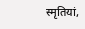स्मृतियां,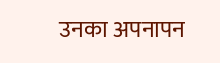उनका अपनापन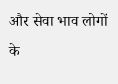और सेवा भाव लोगों के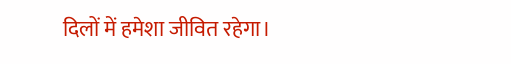दिलों में हमेशा जीवित रहेगा।